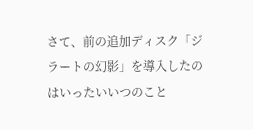さて、前の追加ディスク「ジラートの幻影」を導入したのはいったいいつのこと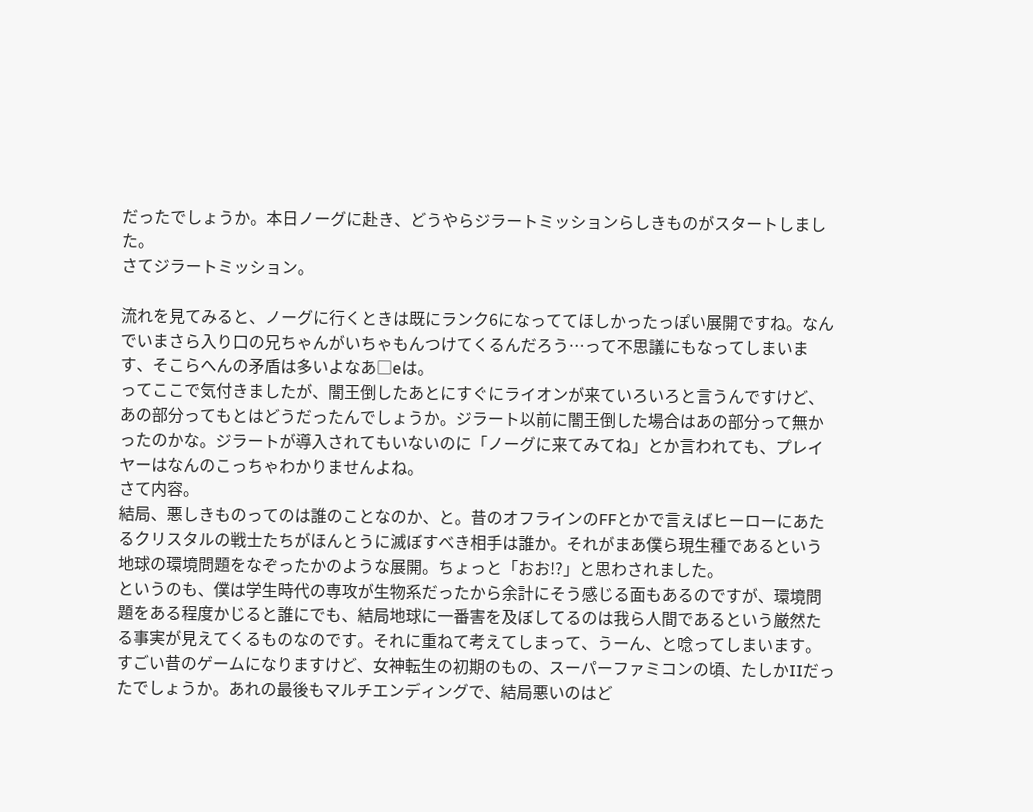だったでしょうか。本日ノーグに赴き、どうやらジラートミッションらしきものがスタートしました。
さてジラートミッション。

流れを見てみると、ノーグに行くときは既にランク6になっててほしかったっぽい展開ですね。なんでいまさら入り口の兄ちゃんがいちゃもんつけてくるんだろう…って不思議にもなってしまいます、そこらへんの矛盾は多いよなあ□eは。
ってここで気付きましたが、闇王倒したあとにすぐにライオンが来ていろいろと言うんですけど、あの部分ってもとはどうだったんでしょうか。ジラート以前に闇王倒した場合はあの部分って無かったのかな。ジラートが導入されてもいないのに「ノーグに来てみてね」とか言われても、プレイヤーはなんのこっちゃわかりませんよね。
さて内容。
結局、悪しきものってのは誰のことなのか、と。昔のオフラインのFFとかで言えばヒーローにあたるクリスタルの戦士たちがほんとうに滅ぼすべき相手は誰か。それがまあ僕ら現生種であるという地球の環境問題をなぞったかのような展開。ちょっと「おお!?」と思わされました。
というのも、僕は学生時代の専攻が生物系だったから余計にそう感じる面もあるのですが、環境問題をある程度かじると誰にでも、結局地球に一番害を及ぼしてるのは我ら人間であるという厳然たる事実が見えてくるものなのです。それに重ねて考えてしまって、うーん、と唸ってしまいます。
すごい昔のゲームになりますけど、女神転生の初期のもの、スーパーファミコンの頃、たしかIIだったでしょうか。あれの最後もマルチエンディングで、結局悪いのはど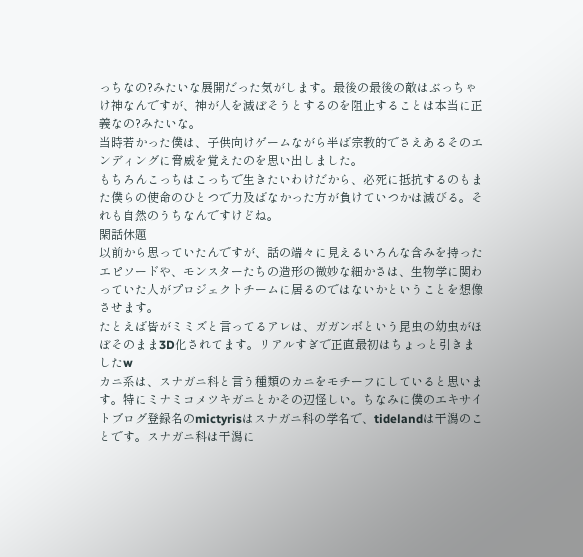っちなの?みたいな展開だった気がします。最後の最後の敵はぶっちゃけ神なんですが、神が人を滅ぼそうとするのを阻止することは本当に正義なの?みたいな。
当時若かった僕は、子供向けゲームながら半ば宗教的でさえあるそのエンディングに脅威を覚えたのを思い出しました。
もちろんこっちはこっちで生きたいわけだから、必死に抵抗するのもまた僕らの使命のひとつで力及ばなかった方が負けていつかは滅びる。それも自然のうちなんですけどね。
閑話休題
以前から思っていたんですが、話の端々に見えるいろんな含みを持ったエピソードや、モンスターたちの造形の微妙な細かさは、生物学に関わっていた人がプロジェクトチームに居るのではないかということを想像させます。
たとえば皆がミミズと言ってるアレは、ガガンボという昆虫の幼虫がほぼそのまま3D化されてます。リアルすぎで正直最初はちょっと引きましたw
カニ系は、スナガニ科と言う種類のカニをモチーフにしていると思います。特にミナミコメツキガニとかその辺怪しい。ちなみに僕のエキサイトブログ登録名のmictyrisはスナガニ科の学名で、tidelandは干潟のことです。スナガニ科は干潟に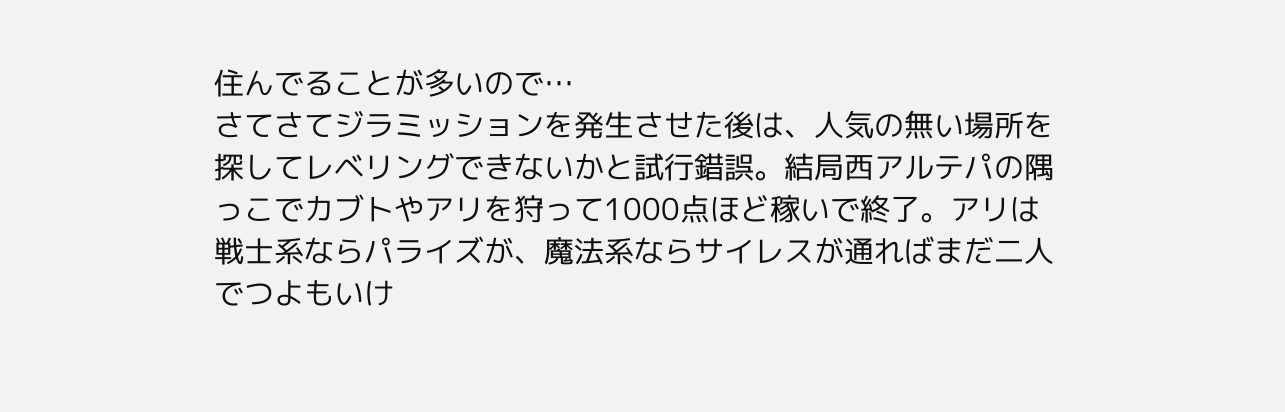住んでることが多いので…
さてさてジラミッションを発生させた後は、人気の無い場所を探してレベリングできないかと試行錯誤。結局西アルテパの隅っこでカブトやアリを狩って1000点ほど稼いで終了。アリは戦士系ならパライズが、魔法系ならサイレスが通ればまだ二人でつよもいけ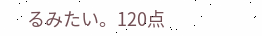るみたい。120点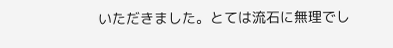いただきました。とては流石に無理でし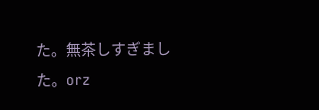た。無茶しすぎました。orz